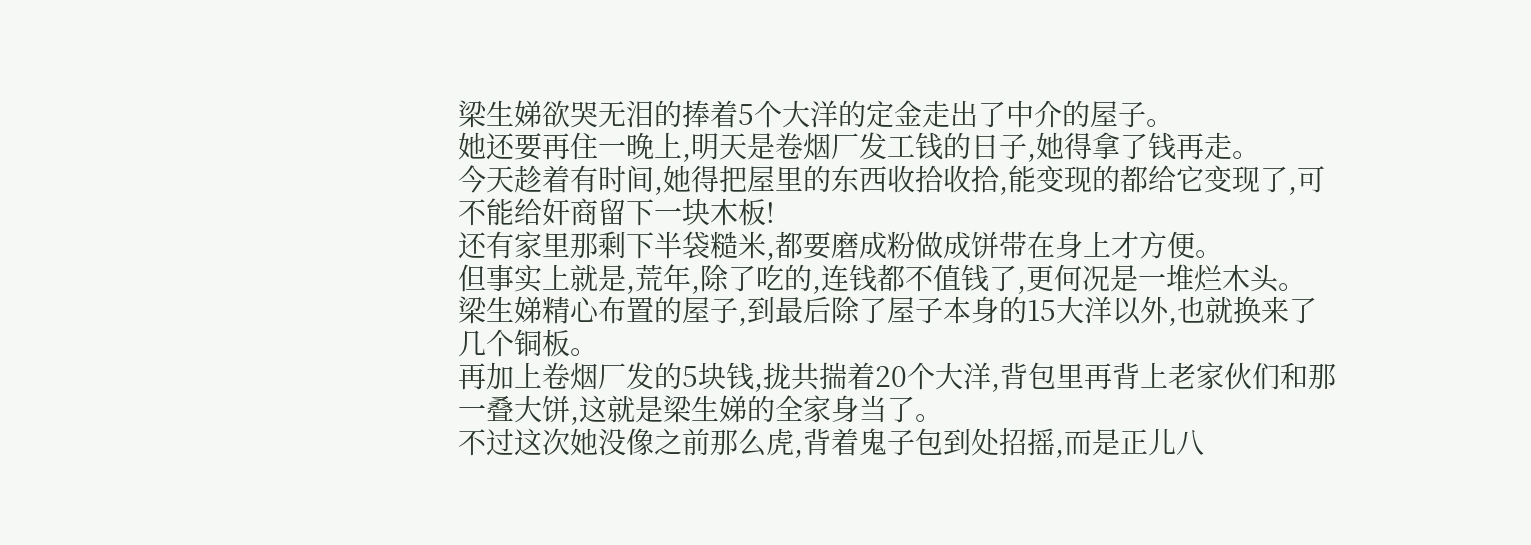梁生娣欲哭无泪的捧着5个大洋的定金走出了中介的屋子。
她还要再住一晚上,明天是卷烟厂发工钱的日子,她得拿了钱再走。
今天趁着有时间,她得把屋里的东西收拾收拾,能变现的都给它变现了,可不能给奸商留下一块木板!
还有家里那剩下半袋糙米,都要磨成粉做成饼带在身上才方便。
但事实上就是,荒年,除了吃的,连钱都不值钱了,更何况是一堆烂木头。
梁生娣精心布置的屋子,到最后除了屋子本身的15大洋以外,也就换来了几个铜板。
再加上卷烟厂发的5块钱,拢共揣着20个大洋,背包里再背上老家伙们和那一叠大饼,这就是梁生娣的全家身当了。
不过这次她没像之前那么虎,背着鬼子包到处招摇,而是正儿八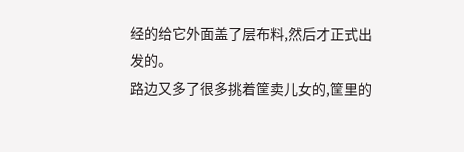经的给它外面盖了层布料,然后才正式出发的。
路边又多了很多挑着筐卖儿女的,筐里的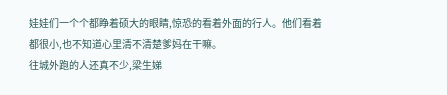娃娃们一个个都睁着硕大的眼睛,惊恐的看着外面的行人。他们看着都很小,也不知道心里清不清楚爹妈在干嘛。
往城外跑的人还真不少,梁生娣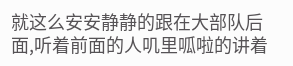就这么安安静静的跟在大部队后面,听着前面的人叽里呱啦的讲着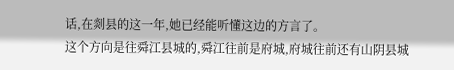话,在剡县的这一年,她已经能听懂这边的方言了。
这个方向是往舜江县城的,舜江往前是府城,府城往前还有山阴县城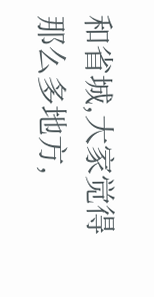和省城,大家觉得那么多地方,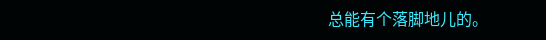总能有个落脚地儿的。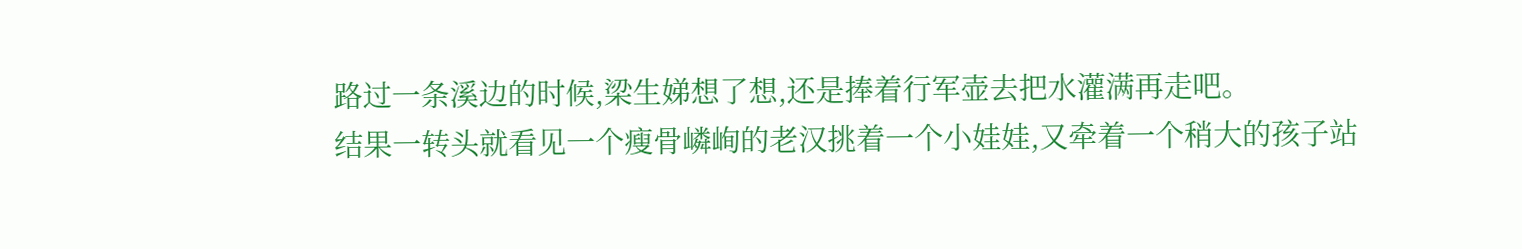路过一条溪边的时候,梁生娣想了想,还是捧着行军壶去把水灌满再走吧。
结果一转头就看见一个瘦骨嶙峋的老汉挑着一个小娃娃,又牵着一个稍大的孩子站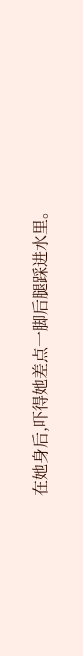在她身后,吓得她差点一脚后腿踩进水里。